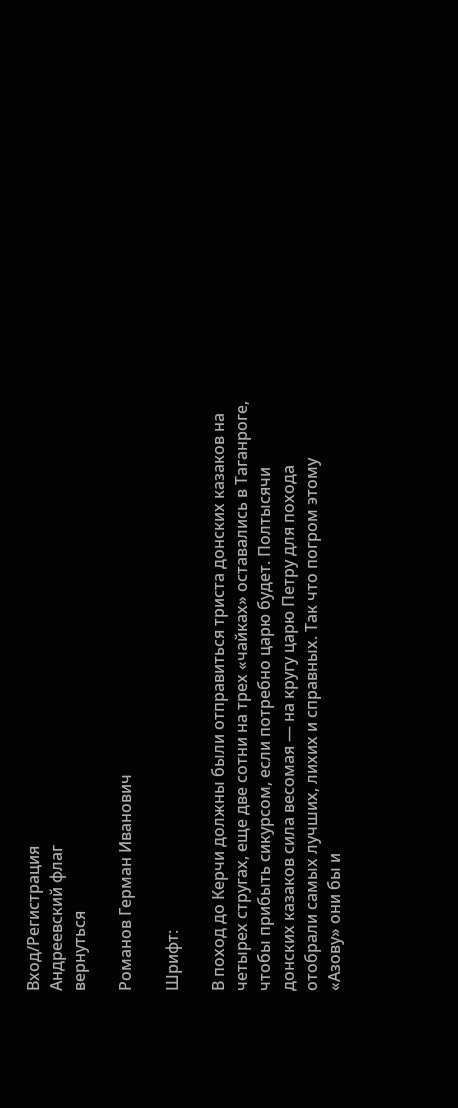Вход/Регистрация
Андреевский флаг
вернуться

Романов Герман Иванович

Шрифт:

В поход до Керчи должны были отправиться триста донских казаков на четырех стругах, еще две сотни на трех «чайках» оставались в Таганроге, чтобы прибыть сикурсом, если потребно царю будет. Полтысячи донских казаков сила весомая — на кругу царю Петру для похода отобрали самых лучших, лихих и справных. Так что погром этому «Азову» они бы и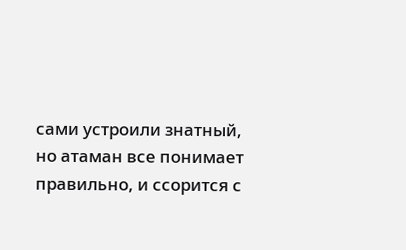сами устроили знатный, но атаман все понимает правильно, и ссорится с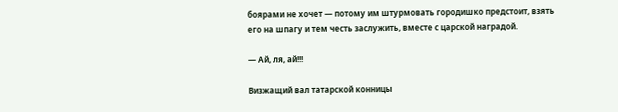боярами не хочет — потому им штурмовать городишко предстоит, взять его на шпагу и тем честь заслужить, вместе с царской наградой.

— Ай, ля, ай!!!

Визжащий вал татарской конницы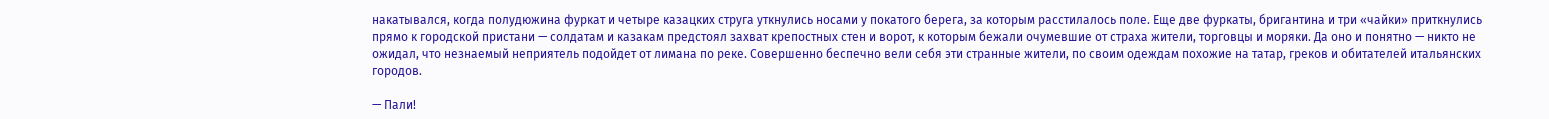накатывался, когда полудюжина фуркат и четыре казацких струга уткнулись носами у покатого берега, за которым расстилалось поле. Еще две фуркаты, бригантина и три «чайки» приткнулись прямо к городской пристани — солдатам и казакам предстоял захват крепостных стен и ворот, к которым бежали очумевшие от страха жители, торговцы и моряки. Да оно и понятно — никто не ожидал, что незнаемый неприятель подойдет от лимана по реке. Совершенно беспечно вели себя эти странные жители, по своим одеждам похожие на татар, греков и обитателей итальянских городов.

— Пали!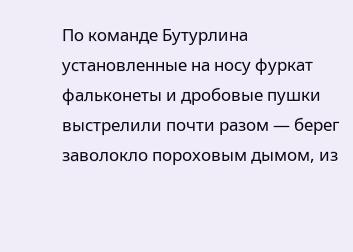По команде Бутурлина установленные на носу фуркат фальконеты и дробовые пушки выстрелили почти разом — берег заволокло пороховым дымом, из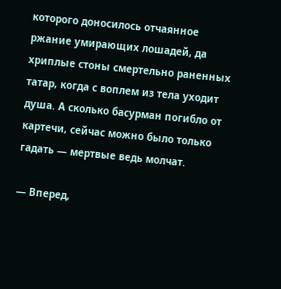которого доносилось отчаянное ржание умирающих лошадей, да хриплые стоны смертельно раненных татар, когда с воплем из тела уходит душа. А сколько басурман погибло от картечи, сейчас можно было только гадать — мертвые ведь молчат.

— Вперед,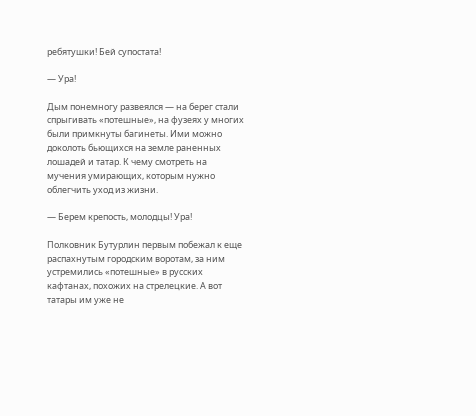ребятушки! Бей супостата!

— Ура!

Дым понемногу развеялся — на берег стали спрыгивать «потешные», на фузеях у многих были примкнуты багинеты. Ими можно доколоть бьющихся на земле раненных лошадей и татар. К чему смотреть на мучения умирающих, которым нужно облегчить уход из жизни.

— Берем крепость, молодцы! Ура!

Полковник Бутурлин первым побежал к еще распахнутым городским воротам, за ним устремились «потешные» в русских кафтанах, похожих на стрелецкие. А вот татары им уже не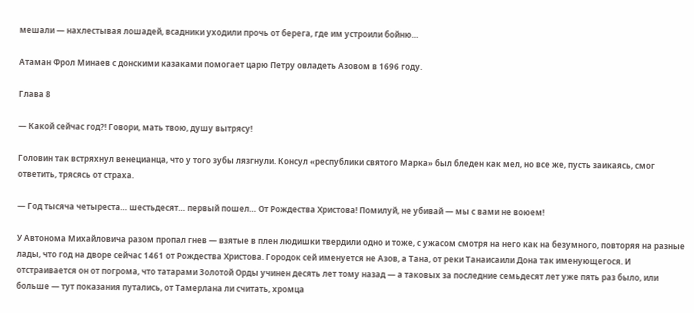мешали — нахлестывая лошадей, всадники уходили прочь от берега, где им устроили бойню…

Атаман Фрол Минаев с донскими казаками помогает царю Петру овладеть Азовом в 1696 году.

Глава 8

— Какой сейчас год?! Говори, мать твою, душу вытрясу!

Головин так встряхнул венецианца, что у того зубы лязгнули. Консул «республики святого Марка» был бледен как мел, но все же, пусть заикаясь, смог ответить, трясясь от страха.

— Год тысяча четыреста… шестьдесят… первый пошел… От Рождества Христова! Помилуй, не убивай — мы с вами не воюем!

У Автонома Михайловича разом пропал гнев — взятые в плен людишки твердили одно и тоже, с ужасом смотря на него как на безумного, повторяя на разные лады, что год на дворе сейчас 1461 от Рождества Христова. Городок сей именуется не Азов, а Тана, от реки Танаисаили Дона так именующегося. И отстраивается он от погрома, что татарами Золотой Орды учинен десять лет тому назад — а таковых за последние семьдесят лет уже пять раз было, или больше — тут показания путались, от Тамерлана ли считать, хромца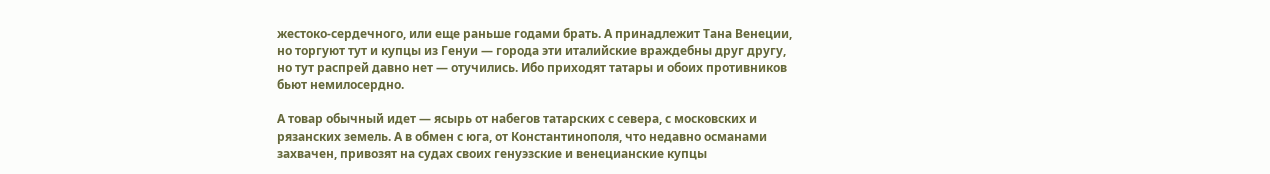жестоко-сердечного, или еще раньше годами брать. А принадлежит Тана Венеции, но торгуют тут и купцы из Генуи — города эти италийские враждебны друг другу, но тут распрей давно нет — отучились. Ибо приходят татары и обоих противников бьют немилосердно.

А товар обычный идет — ясырь от набегов татарских с севера, с московских и рязанских земель. А в обмен с юга, от Константинополя, что недавно османами захвачен, привозят на судах своих генуэзские и венецианские купцы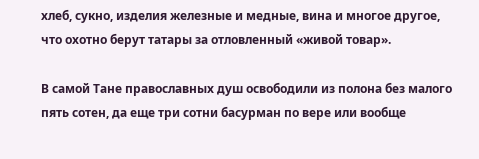хлеб, сукно, изделия железные и медные, вина и многое другое, что охотно берут татары за отловленный «живой товар».

В самой Тане православных душ освободили из полона без малого пять сотен, да еще три сотни басурман по вере или вообще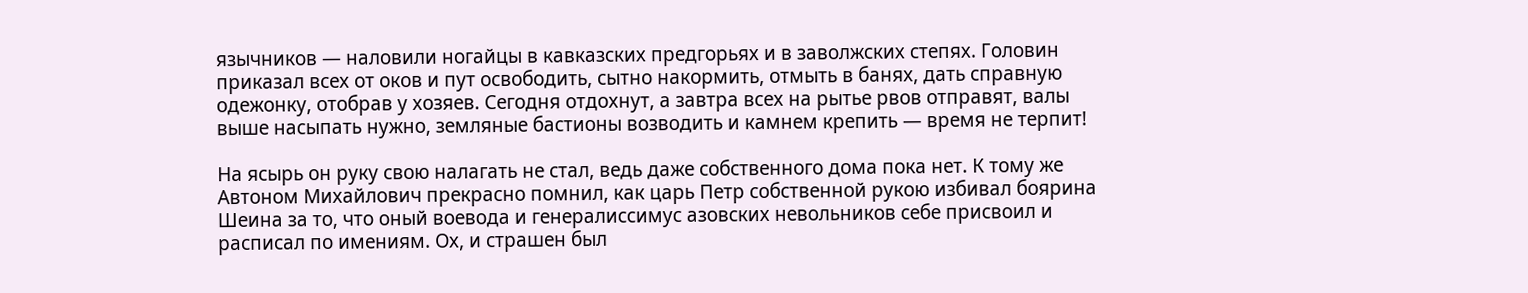язычников — наловили ногайцы в кавказских предгорьях и в заволжских степях. Головин приказал всех от оков и пут освободить, сытно накормить, отмыть в банях, дать справную одежонку, отобрав у хозяев. Сегодня отдохнут, а завтра всех на рытье рвов отправят, валы выше насыпать нужно, земляные бастионы возводить и камнем крепить — время не терпит!

На ясырь он руку свою налагать не стал, ведь даже собственного дома пока нет. К тому же Автоном Михайлович прекрасно помнил, как царь Петр собственной рукою избивал боярина Шеина за то, что оный воевода и генералиссимус азовских невольников себе присвоил и расписал по имениям. Ох, и страшен был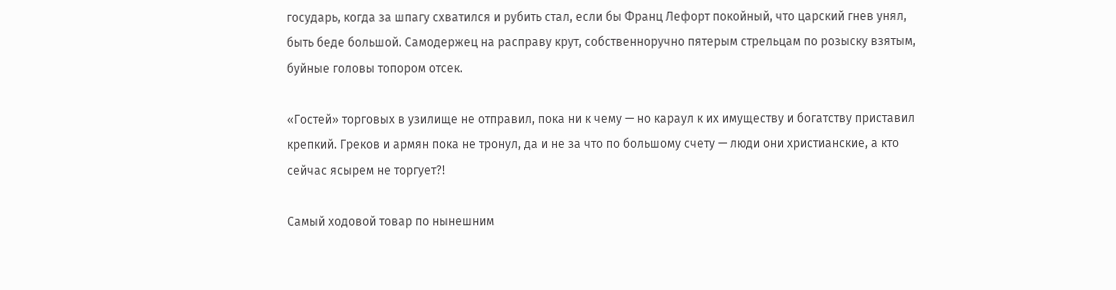государь, когда за шпагу схватился и рубить стал, если бы Франц Лефорт покойный, что царский гнев унял, быть беде большой. Самодержец на расправу крут, собственноручно пятерым стрельцам по розыску взятым, буйные головы топором отсек.

«Гостей» торговых в узилище не отправил, пока ни к чему — но караул к их имуществу и богатству приставил крепкий. Греков и армян пока не тронул, да и не за что по большому счету — люди они христианские, а кто сейчас ясырем не торгует?!

Самый ходовой товар по нынешним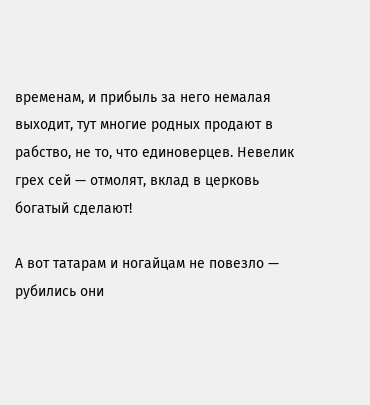временам, и прибыль за него немалая выходит, тут многие родных продают в рабство, не то, что единоверцев. Невелик грех сей — отмолят, вклад в церковь богатый сделают!

А вот татарам и ногайцам не повезло — рубились они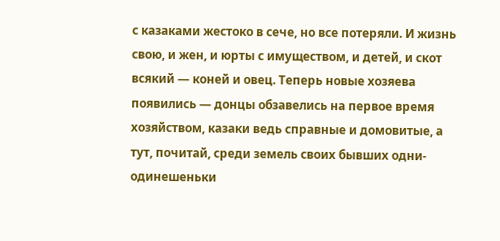с казаками жестоко в сече, но все потеряли. И жизнь свою, и жен, и юрты с имуществом, и детей, и скот всякий — коней и овец. Теперь новые хозяева появились — донцы обзавелись на первое время хозяйством, казаки ведь справные и домовитые, а тут, почитай, среди земель своих бывших одни-одинешеньки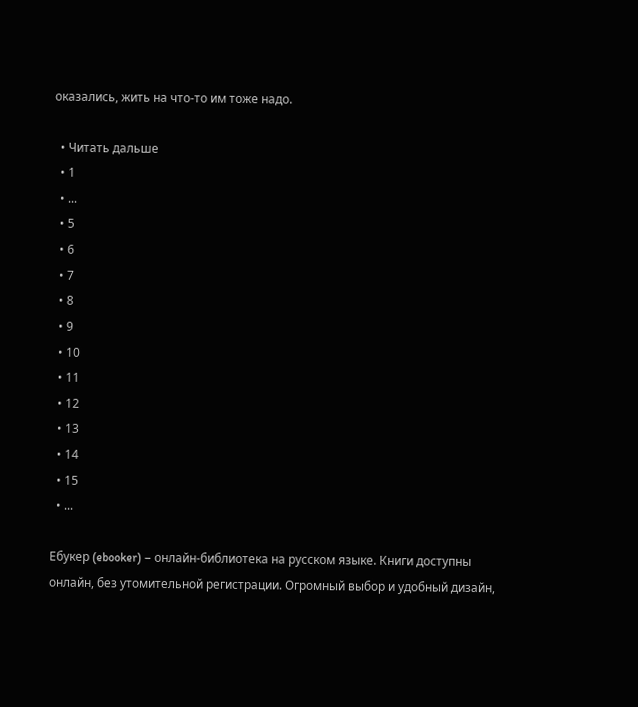оказались, жить на что-то им тоже надо.

  • Читать дальше
  • 1
  • ...
  • 5
  • 6
  • 7
  • 8
  • 9
  • 10
  • 11
  • 12
  • 13
  • 14
  • 15
  • ...

Ебукер (ebooker) – онлайн-библиотека на русском языке. Книги доступны онлайн, без утомительной регистрации. Огромный выбор и удобный дизайн,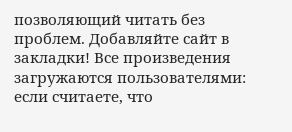позволяющий читать без проблем. Добавляйте сайт в закладки! Все произведения загружаются пользователями: если считаете, что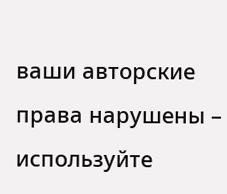ваши авторские права нарушены – используйте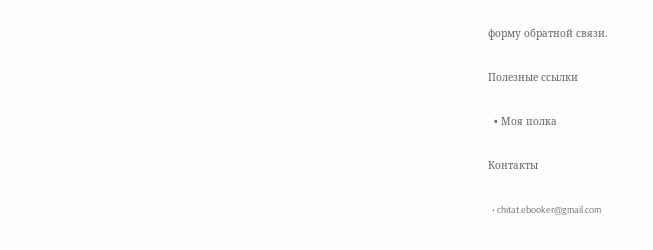форму обратной связи.

Полезные ссылки

  • Моя полка

Контакты

  • chitat.ebooker@gmail.com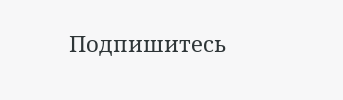Подпишитесь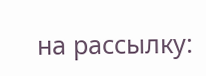на рассылку: